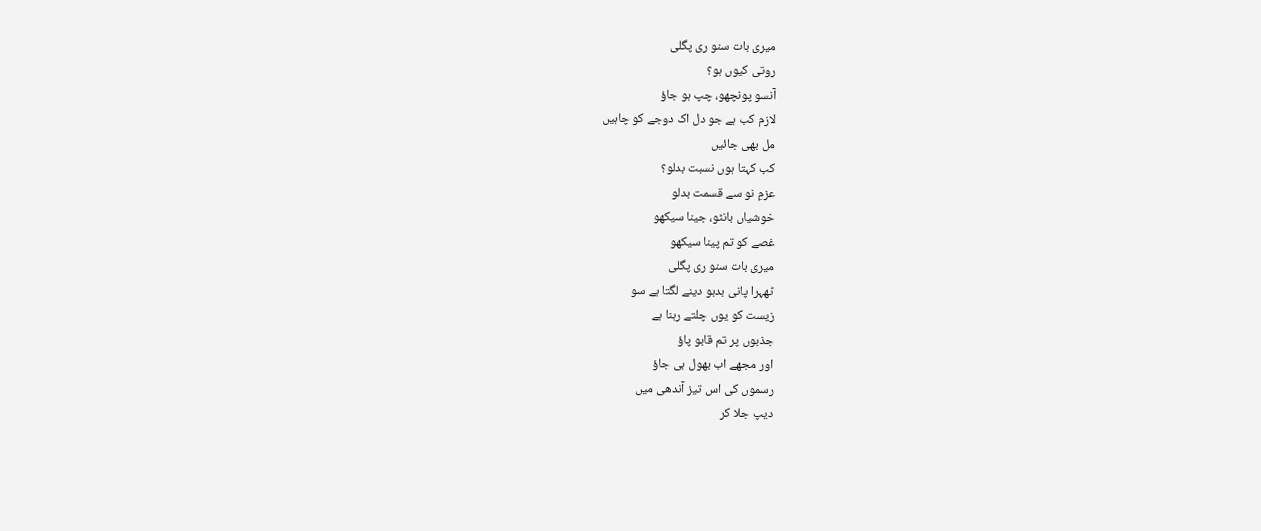میری بات سنو ری پگلی
روتی کیوں ہو؟
آنسو پونچھو، چپ ہو جاؤ
لازم کب ہے جو دل اک دوجے کو چاہیں
مل بھی جائیں
کب کہتا ہوں نسبت بدلو؟
عزمِ نو سے قسمت بدلو
خوشیاں بانٹو، جینا سیکھو
غصے کو تم پینا سیکھو
میری بات سنو ری پگلی
ٹھہرا پانی بدبو دینے لگتا ہے سو
زیست کو یوں چلتے رہنا ہے
جذبوں پر تم قابو پاؤ
اور مجھے اب بھول ہی جاؤ
رسموں کی اس تیز آندھی میں
دیپ جلا کر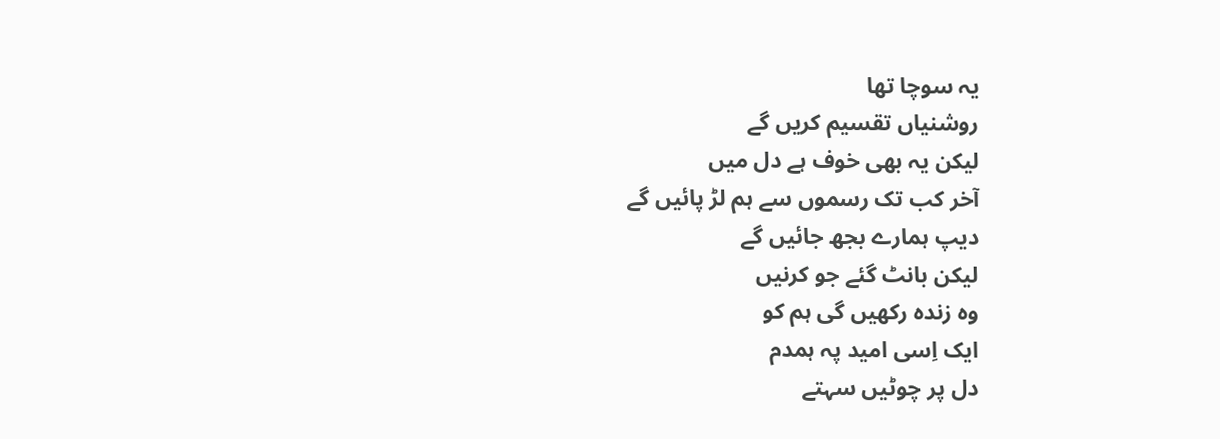یہ سوچا تھا
روشنیاں تقسیم کریں گے
لیکن یہ بھی خوف ہے دل میں
آخر کب تک رسموں سے ہم لڑ پائیں گے
دیپ ہمارے بجھ جائیں گے
لیکن بانٹ گئے جو کرنیں
وہ زندہ رکھیں گی ہم کو
ایک اِسی امید پہ ہمدم
دل پر چوٹیں سہتے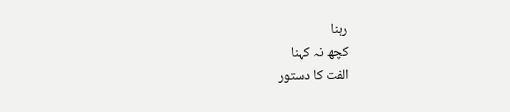رہنا
کچھ نہ کہنا
الفت کا دستور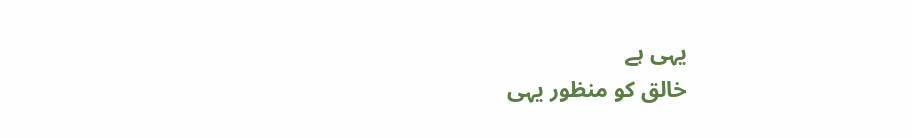یہی ہے
خالق کو منظور یہی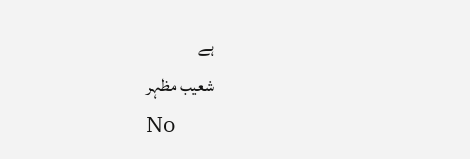ہے
شعیب مظہر
No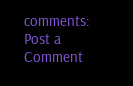comments:
Post a Comment